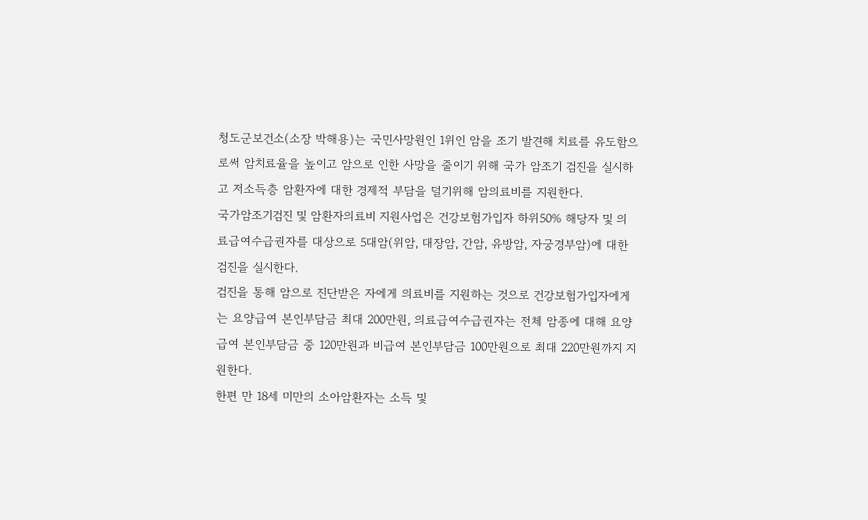청도군보건소(소장 박해용)는 국민사망원인 1위인 암을 조기 발견해 치료를 유도함으로써 암치료율을 높이고 암으로 인한 사망을 줄이기 위해 국가 암조기 검진을 실시하고 저소득층 암환자에 대한 경제적 부담을 덜기위해 암의료비를 지원한다.
국가암조기검진 및 암환자의료비 지원사업은 건강보험가입자 하위50% 해당자 및 의료급여수급권자를 대상으로 5대암(위암, 대장암, 간암, 유방암, 자궁경부암)에 대한 검진을 실시한다.
검진을 통해 암으로 진단받은 자에게 의료비를 지원하는 것으로 건강보험가입자에게는 요양급여 본인부담금 최대 200만원, 의료급여수급권자는 전체 암종에 대해 요양급여 본인부담금 중 120만원과 비급여 본인부담금 100만원으로 최대 220만원까지 지원한다.
한편 만 18세 미만의 소아암환자는 소득 및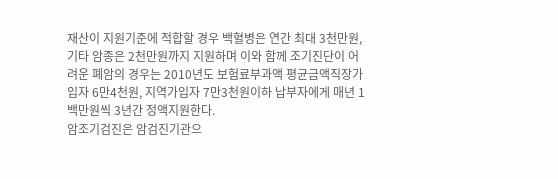재산이 지원기준에 적합할 경우 백혈병은 연간 최대 3천만원, 기타 암종은 2천만원까지 지원하며 이와 함께 조기진단이 어려운 폐암의 경우는 2010년도 보험료부과액 평균금액직장가입자 6만4천원, 지역가입자 7만3천원이하 납부자에게 매년 1백만원씩 3년간 정액지원한다.
암조기검진은 암검진기관으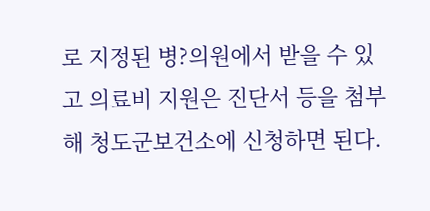로 지정된 병?의원에서 받을 수 있고 의료비 지원은 진단서 등을 첨부해 청도군보건소에 신청하면 된다.